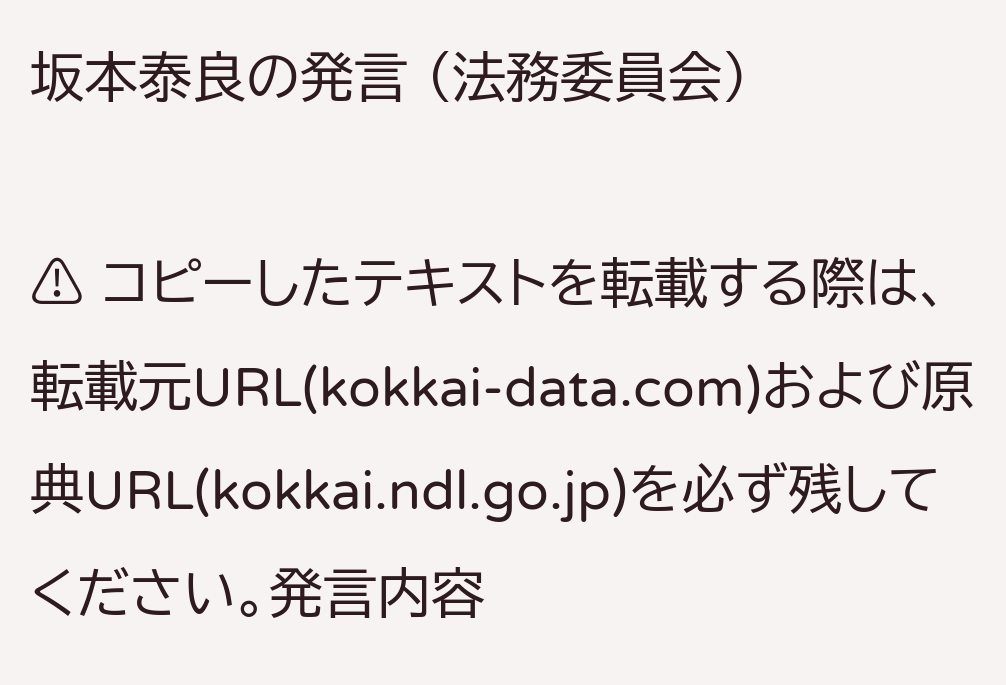坂本泰良の発言 (法務委員会)

⚠ コピーしたテキストを転載する際は、転載元URL(kokkai-data.com)および原典URL(kokkai.ndl.go.jp)を必ず残してください。発言内容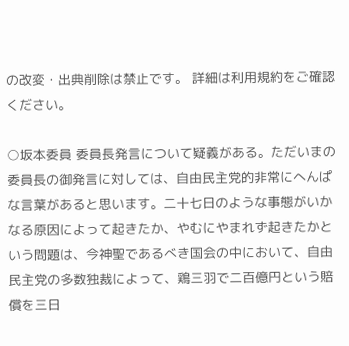の改変・出典削除は禁止です。 詳細は利用規約をご確認ください。

○坂本委員 委員長発言について疑義がある。ただいまの委員長の御発言に対しては、自由民主党的非常にへんぱな言葉があると思います。二十七日のような事態がいかなる原因によって起きたか、やむにやまれず起きたかという問題は、今神聖であるべき国会の中において、自由民主党の多数独裁によって、鶏三羽で二百億円という賠償を三日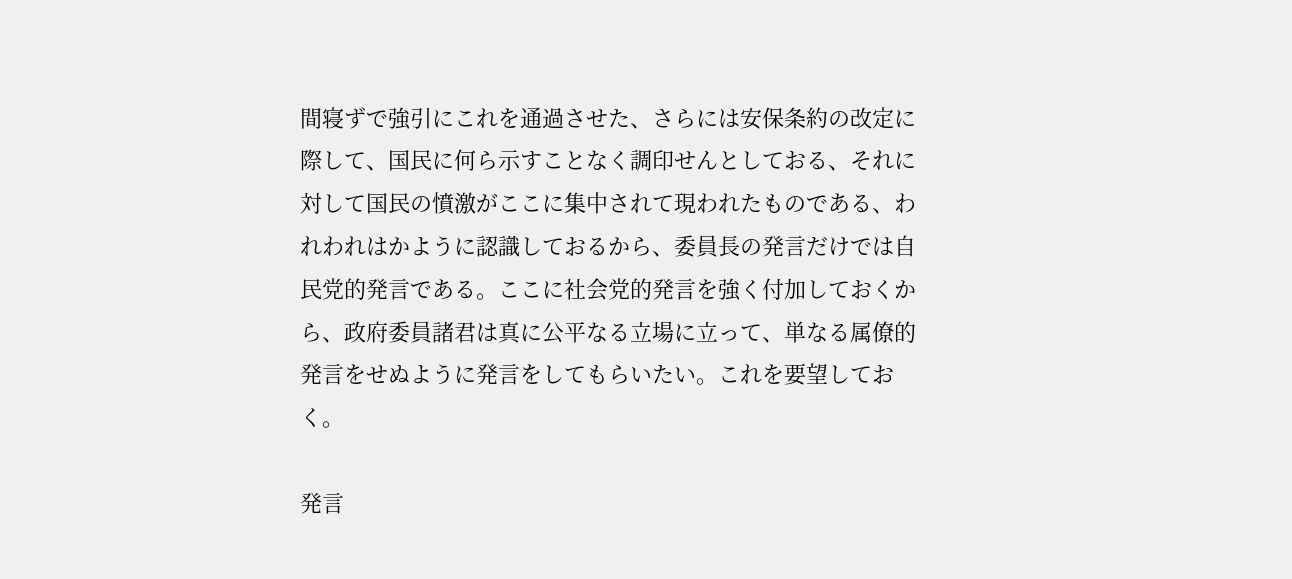間寝ずで強引にこれを通過させた、さらには安保条約の改定に際して、国民に何ら示すことなく調印せんとしておる、それに対して国民の憤激がここに集中されて現われたものである、われわれはかように認識しておるから、委員長の発言だけでは自民党的発言である。ここに社会党的発言を強く付加しておくから、政府委員諸君は真に公平なる立場に立って、単なる属僚的発言をせぬように発言をしてもらいたい。これを要望しておく。

発言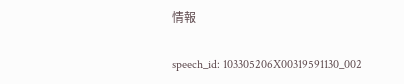情報

speech_id: 103305206X00319591130_002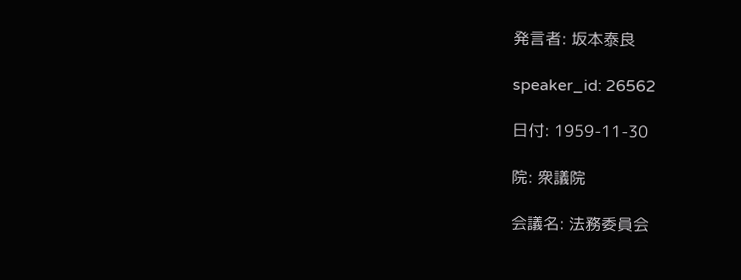発言者: 坂本泰良

speaker_id: 26562

日付: 1959-11-30

院: 衆議院

会議名: 法務委員会